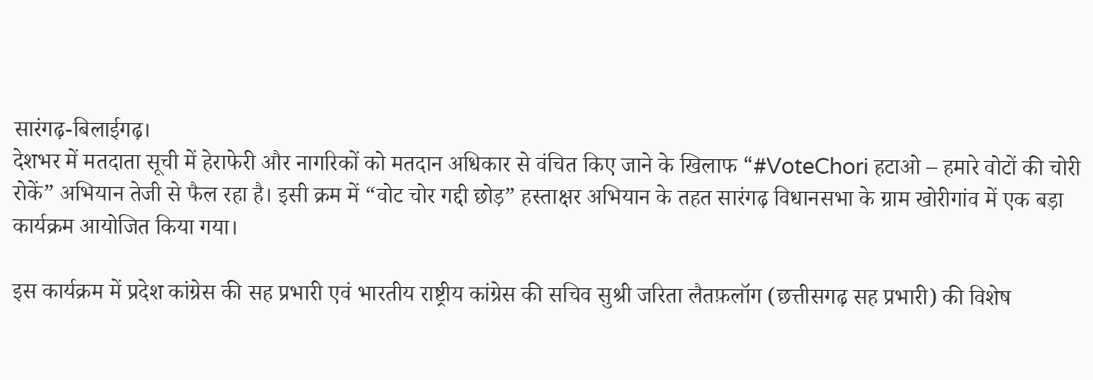सारंगढ़-बिलाईगढ़।
देशभर में मतदाता सूची में हेराफेरी और नागरिकों को मतदान अधिकार से वंचित किए जाने के खिलाफ “#VoteChori हटाओ – हमारे वोटों की चोरी रोकें” अभियान तेजी से फैल रहा है। इसी क्रम में “वोट चोर गद्दी छोड़” हस्ताक्षर अभियान के तहत सारंगढ़ विधानसभा के ग्राम खोरीगांव में एक बड़ा कार्यक्रम आयोजित किया गया।

इस कार्यक्रम में प्रदेश कांग्रेस की सह प्रभारी एवं भारतीय राष्ट्रीय कांग्रेस की सचिव सुश्री जरिता लैतफ़लॉग (छत्तीसगढ़ सह प्रभारी) की विशेष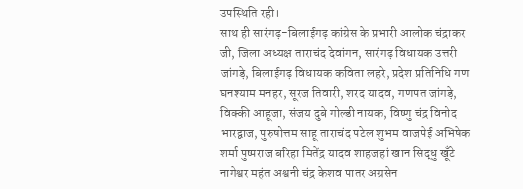उपस्थिति रही।
साथ ही सारंगढ़-बिलाईगढ़ कांग्रेस के प्रभारी आलोक चंद्राकर जी, जिला अध्यक्ष ताराचंद देवांगन, सारंगढ़ विधायक उत्तरी जांगड़े, बिलाईगढ़ विधायक कविता लहरे, प्रदेश प्रतिनिधि गण घनश्याम मनहर, सूरज तिवारी, शरद यादव, गणपत जांगड़े, विक्की आहूजा, संजय दुबे गोल्डी नायक, विष्णु चंद्र विनोद भारद्वाज, पुरुषोत्तम साहू ताराचंद पटेल शुभम वाजपेई अभिषेक शर्मा पुष्पराज बरिहा मितेंद्र यादव शाहजहां खान सिद्धु खूँटे नागेश्वर महंत अश्वनी चंद्र केशव पातर अग्रसेन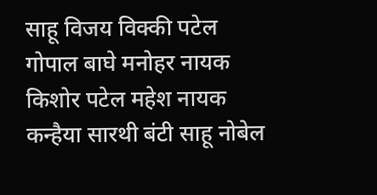साहू विजय विक्की पटेल गोपाल बाघे मनोहर नायक किशोर पटेल महेश नायक कन्हैया सारथी बंटी साहू नोबेल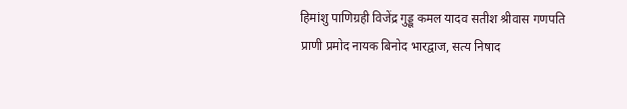हिमांशु पाणिग्रही विजेंद्र गुड्डू कमल यादव सतीश श्रीवास गणपति प्राणी प्रमोद नायक बिनोद भारद्वाज, सत्य निषाद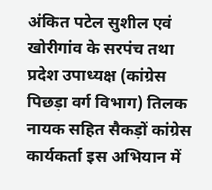अंकित पटेल सुशील एवं खोरीगांव के सरपंच तथा प्रदेश उपाध्यक्ष (कांग्रेस पिछड़ा वर्ग विभाग) तिलक नायक सहित सैकड़ों कांग्रेस कार्यकर्ता इस अभियान में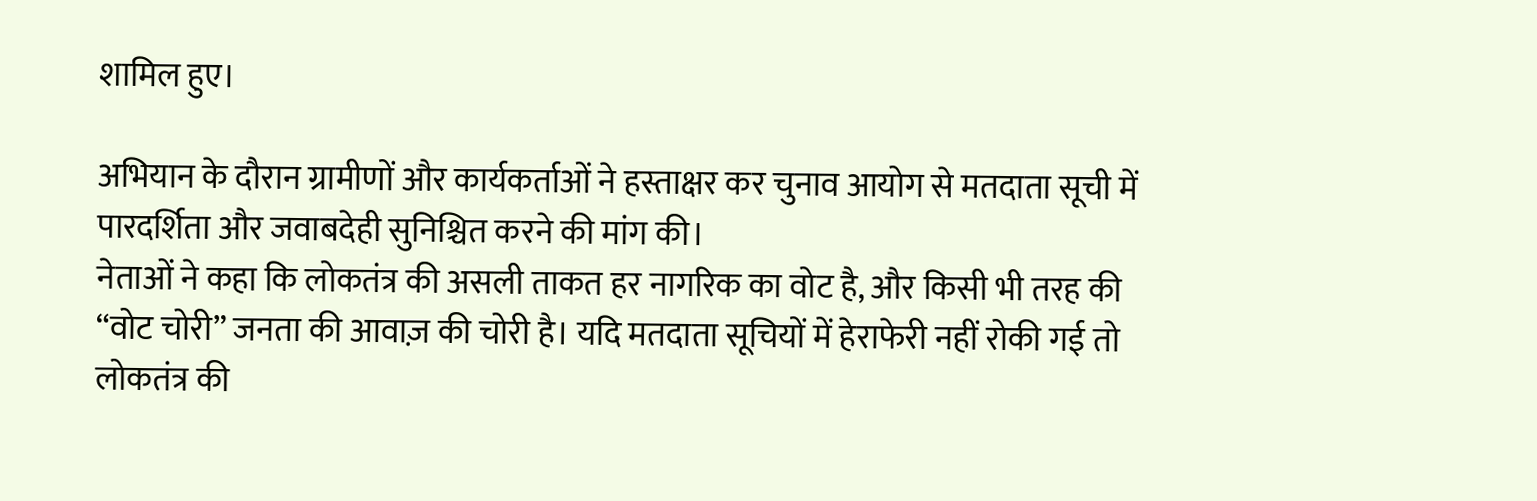शामिल हुए।

अभियान के दौरान ग्रामीणों और कार्यकर्ताओं ने हस्ताक्षर कर चुनाव आयोग से मतदाता सूची में पारदर्शिता और जवाबदेही सुनिश्चित करने की मांग की।
नेताओं ने कहा कि लोकतंत्र की असली ताकत हर नागरिक का वोट है, और किसी भी तरह की “वोट चोरी” जनता की आवाज़ की चोरी है। यदि मतदाता सूचियों में हेराफेरी नहीं रोकी गई तो लोकतंत्र की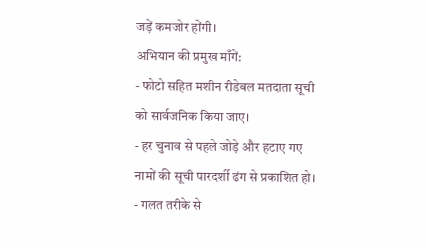जड़ें कमजोर होंगी।
अभियान की प्रमुख माँगें:
- फोटो सहित मशीन रीडेबल मतदाता सूची को सार्वजनिक किया जाए।
- हर चुनाव से पहले जोड़े और हटाए गए नामों की सूची पारदर्शी ढंग से प्रकाशित हो।
- गलत तरीके से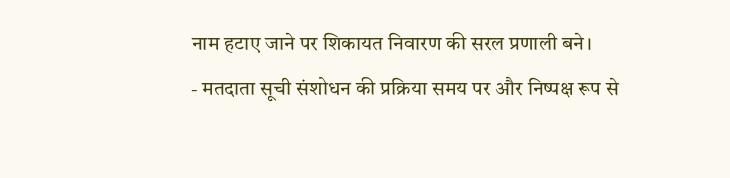नाम हटाए जाने पर शिकायत निवारण की सरल प्रणाली बने।
- मतदाता सूची संशोधन की प्रक्रिया समय पर और निष्पक्ष रूप से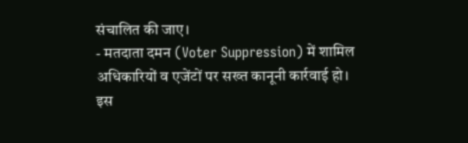संचालित की जाए।
- मतदाता दमन (Voter Suppression) में शामिल अधिकारियों व एजेंटों पर सख्त कानूनी कार्रवाई हो।
इस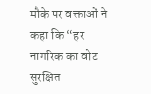मौके पर वक्ताओं ने कहा कि “हर नागरिक का वोट सुरक्षित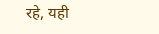रहे, यही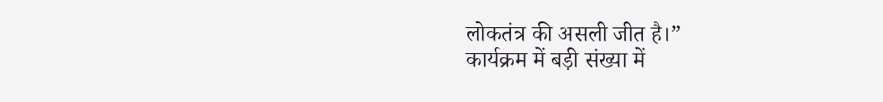लोकतंत्र की असली जीत है।”
कार्यक्रम में बड़ी संख्या में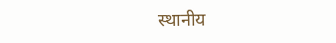स्थानीय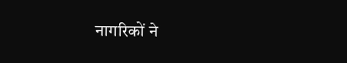नागरिकों ने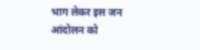भाग लेकर इस जन आंदोलन को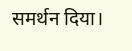समर्थन दिया।